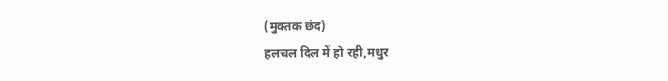(मुक्तक छंद)
हलचल दिल में हो रही,मधुर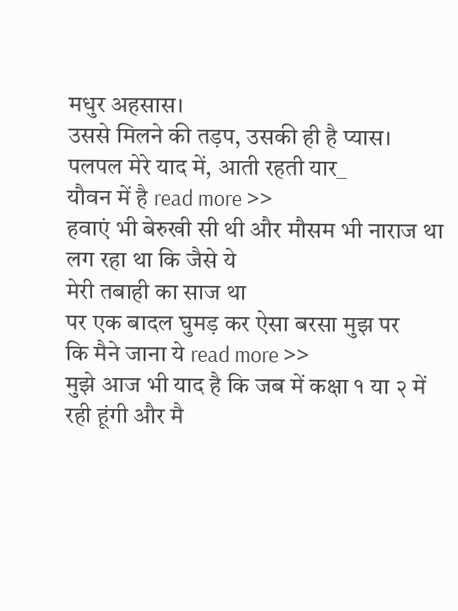मधुर अहसास।
उससे मिलने की तड़प, उसकी ही है प्यास।
पलपल मेरे याद में, आती रहती यार_
यौवन में है read more >>
हवाएं भी बेरुखी सी थी और मौसम भी नाराज था
लग रहा था कि जैसे ये
मेरी तबाही का साज था
पर एक बादल घुमड़ कर ऐसा बरसा मुझ पर
कि मैने जाना ये read more >>
मुझे आज भी याद है कि जब में कक्षा १ या २ में रही हूंगी और मै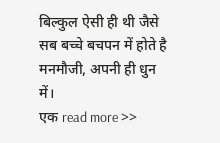बिल्कुल ऐसी ही थी जैसे सब बच्चे बचपन में होते है मनमौजी, अपनी ही धुन में।
एक read more >>